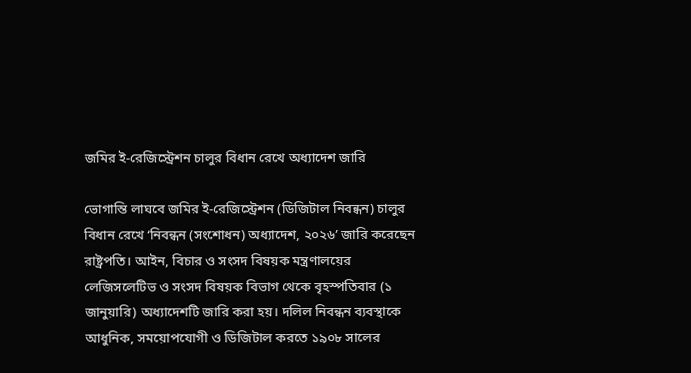জমির ই-রেজিস্ট্রেশন চালুর বিধান রেখে অধ্যাদেশ জারি

ভোগান্তি লাঘবে জমির ই-রেজিস্ট্রেশন (ডিজিটাল নিবন্ধন) চালুর বিধান রেখে ‘নিবন্ধন (সংশোধন) অধ্যাদেশ, ২০২৬’ জারি করেছেন রাষ্ট্রপতি। আইন, বিচার ও সংসদ বিষয়ক মন্ত্রণালয়ের লেজিসলেটিভ ও সংসদ বিষয়ক বিভাগ থেকে বৃহস্পতিবার (১ জানুয়ারি) অধ্যাদেশটি জারি করা হয়। দলিল নিবন্ধন ব্যবস্থাকে আধুনিক, সময়োপযোগী ও ডিজিটাল করতে ১৯০৮ সালের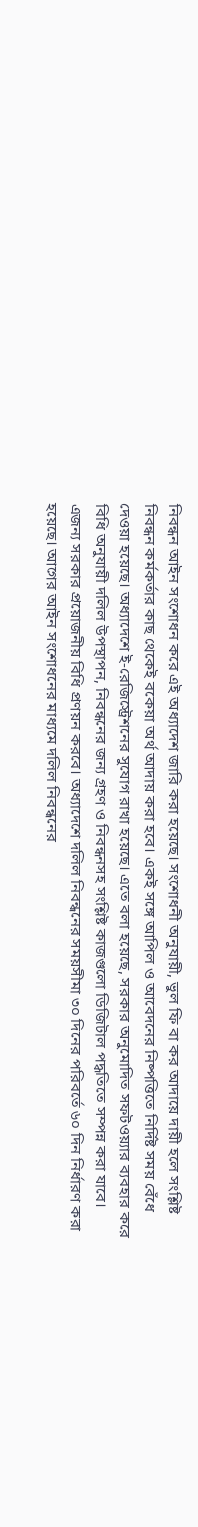নিবন্ধন আইন সংশোধন করে এই অধ্যাদেশ জারি করা হয়েছে। সংশোধনী অনুযায়ী, ভুল ফি বা কর আদায়ে দায়ী হলে সংশ্লিষ্ট নিবন্ধন কর্মকর্তার কাছ থেকেই বকেয়া অর্থ আদায় করা হবে। একই সঙ্গে আপিল ও আবেদনের নিষ্পত্তিতে নির্দিষ্ট সময় বেঁধে দেওয়া হয়েছে। অধ্যাদেশে ই-রেজিস্ট্রেশনের সুযোগ রাখা হয়েছে। এতে বলা হয়েছে, সরকার অনুমোদিত সফটওয়্যার ব্যবহার করে বিধি অনুযায়ী দলিল উপস্থাপন, নিবন্ধনের জন্য গ্রহণ ও নিবন্ধনসহ সংশ্লিষ্ট কাজগুলো ডিজিটাল পদ্ধতিতে সম্পন্ন করা যাবে। এজন্য সরকার প্রয়োজনীয় বিধি প্রণয়ন করবে। অধ্যাদেশে দলিল নিবন্ধনের সময়সীমা ৩০ দিনের পরিবর্তে ৬০ দিন নির্ধারণ করা হয়েছে। আগের আইন সংশোধনের মাধ্যমে দলিল নিবন্ধনের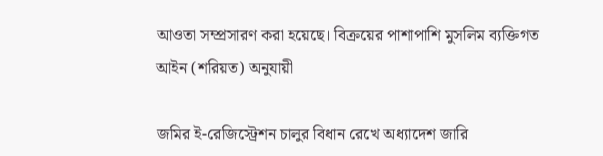আওতা সম্প্রসারণ করা হয়েছে। বিক্রয়ের পাশাপাশি মুসলিম ব্যক্তিগত আইন (শরিয়ত) অনুযায়ী

জমির ই-রেজিস্ট্রেশন চালুর বিধান রেখে অধ্যাদেশ জারি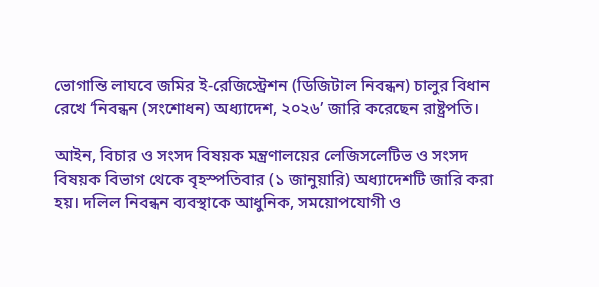ভোগান্তি লাঘবে জমির ই-রেজিস্ট্রেশন (ডিজিটাল নিবন্ধন) চালুর বিধান রেখে ‘নিবন্ধন (সংশোধন) অধ্যাদেশ, ২০২৬’ জারি করেছেন রাষ্ট্রপতি।

আইন, বিচার ও সংসদ বিষয়ক মন্ত্রণালয়ের লেজিসলেটিভ ও সংসদ বিষয়ক বিভাগ থেকে বৃহস্পতিবার (১ জানুয়ারি) অধ্যাদেশটি জারি করা হয়। দলিল নিবন্ধন ব্যবস্থাকে আধুনিক, সময়োপযোগী ও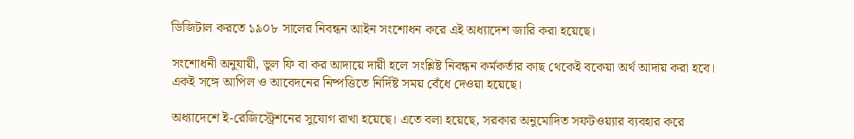ডিজিটাল করতে ১৯০৮ সালের নিবন্ধন আইন সংশোধন করে এই অধ্যাদেশ জারি করা হয়েছে।

সংশোধনী অনুযায়ী, ভুল ফি বা কর আদায়ে দায়ী হলে সংশ্লিষ্ট নিবন্ধন কর্মকর্তার কাছ থেকেই বকেয়া অর্থ আদায় করা হবে। একই সঙ্গে আপিল ও আবেদনের নিষ্পত্তিতে নির্দিষ্ট সময় বেঁধে দেওয়া হয়েছে।

অধ্যাদেশে ই-রেজিস্ট্রেশনের সুযোগ রাখা হয়েছে। এতে বলা হয়েছে, সরকার অনুমোদিত সফটওয়্যার ব্যবহার করে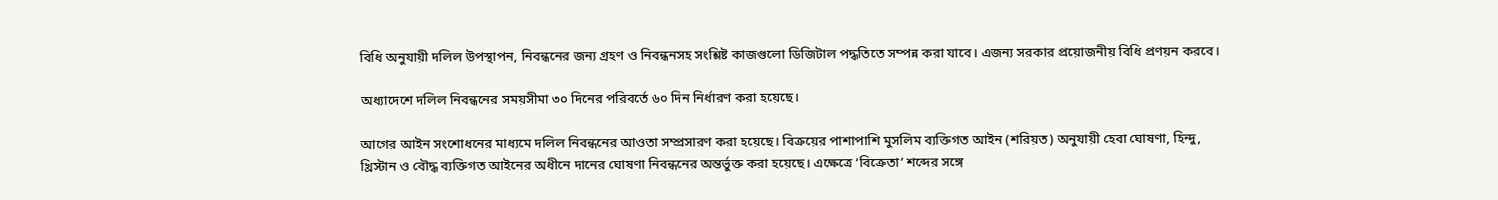বিধি অনুযায়ী দলিল উপস্থাপন, নিবন্ধনের জন্য গ্রহণ ও নিবন্ধনসহ সংশ্লিষ্ট কাজগুলো ডিজিটাল পদ্ধতিতে সম্পন্ন করা যাবে। এজন্য সরকার প্রয়োজনীয় বিধি প্রণয়ন করবে।

অধ্যাদেশে দলিল নিবন্ধনের সময়সীমা ৩০ দিনের পরিবর্তে ৬০ দিন নির্ধারণ করা হয়েছে।

আগের আইন সংশোধনের মাধ্যমে দলিল নিবন্ধনের আওতা সম্প্রসারণ করা হয়েছে। বিক্রয়ের পাশাপাশি মুসলিম ব্যক্তিগত আইন (শরিয়ত) অনুযায়ী হেবা ঘোষণা, হিন্দু, খ্রিস্টান ও বৌদ্ধ ব্যক্তিগত আইনের অধীনে দানের ঘোষণা নিবন্ধনের অন্তর্ভুক্ত করা হয়েছে। এক্ষেত্রে ‘বিক্রেতা’ শব্দের সঙ্গে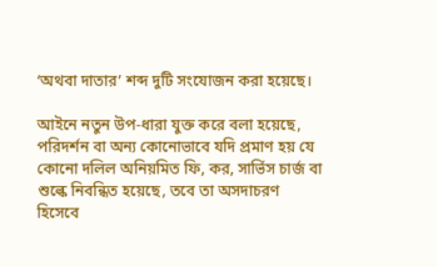‘অথবা দাতার’ শব্দ দুটি সংযোজন করা হয়েছে।

আইনে নতুন উপ-ধারা যুক্ত করে বলা হয়েছে, পরিদর্শন বা অন্য কোনোভাবে যদি প্রমাণ হয় যে কোনো দলিল অনিয়মিত ফি, কর, সার্ভিস চার্জ বা শুল্কে নিবন্ধিত হয়েছে, তবে তা অসদাচরণ হিসেবে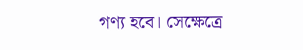গণ্য হবে। সেক্ষেত্রে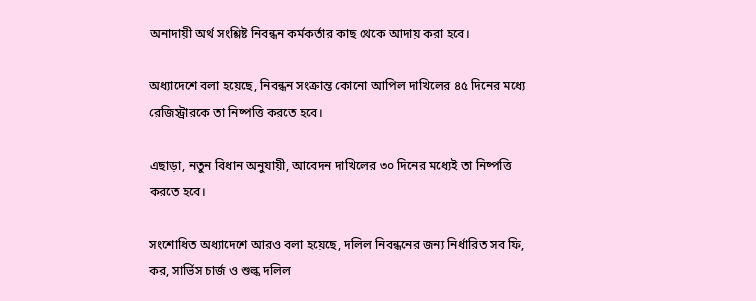অনাদায়ী অর্থ সংশ্লিষ্ট নিবন্ধন কর্মকর্তার কাছ থেকে আদায় করা হবে।

অধ্যাদেশে বলা হয়েছে, নিবন্ধন সংক্রান্ত কোনো আপিল দাখিলের ৪৫ দিনের মধ্যে রেজিস্ট্রারকে তা নিষ্পত্তি করতে হবে।

এছাড়া, নতুন বিধান অনুযায়ী, আবেদন দাখিলের ৩০ দিনের মধ্যেই তা নিষ্পত্তি করতে হবে।

সংশোধিত অধ্যাদেশে আরও বলা হয়েছে, দলিল নিবন্ধনের জন্য নির্ধারিত সব ফি, কর, সার্ভিস চার্জ ও শুল্ক দলিল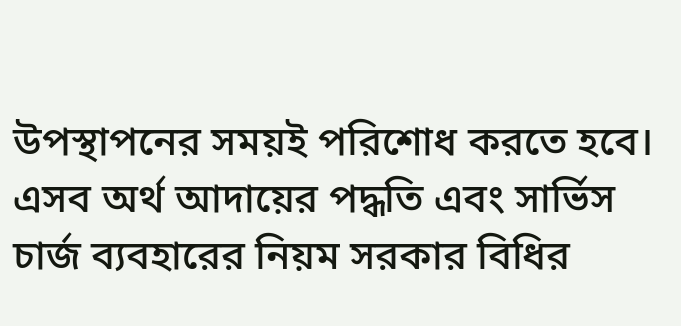উপস্থাপনের সময়ই পরিশোধ করতে হবে। এসব অর্থ আদায়ের পদ্ধতি এবং সার্ভিস চার্জ ব্যবহারের নিয়ম সরকার বিধির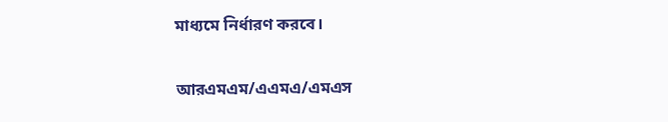মাধ্যমে নির্ধারণ করবে।

আরএমএম/এএমএ/এমএস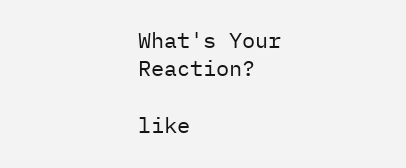What's Your Reaction?

like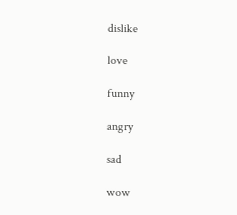dislike

love

funny

angry

sad

wow